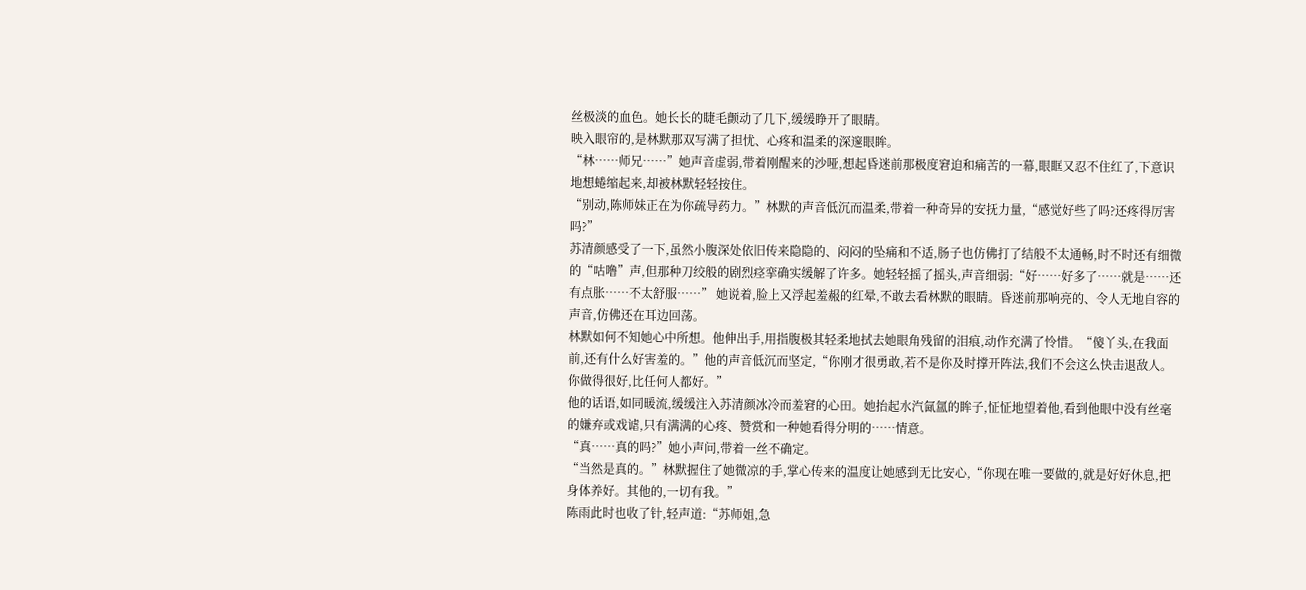丝极淡的血色。她长长的睫毛颤动了几下,缓缓睁开了眼睛。
映入眼帘的,是林默那双写满了担忧、心疼和温柔的深邃眼眸。
“林……师兄……”她声音虚弱,带着刚醒来的沙哑,想起昏迷前那极度窘迫和痛苦的一幕,眼眶又忍不住红了,下意识地想蜷缩起来,却被林默轻轻按住。
“别动,陈师妹正在为你疏导药力。”林默的声音低沉而温柔,带着一种奇异的安抚力量,“感觉好些了吗?还疼得厉害吗?”
苏清颜感受了一下,虽然小腹深处依旧传来隐隐的、闷闷的坠痛和不适,肠子也仿佛打了结般不太通畅,时不时还有细微的“咕噜”声,但那种刀绞般的剧烈痉挛确实缓解了许多。她轻轻摇了摇头,声音细弱:“好……好多了……就是……还有点胀……不太舒服……” 她说着,脸上又浮起羞赧的红晕,不敢去看林默的眼睛。昏迷前那响亮的、令人无地自容的声音,仿佛还在耳边回荡。
林默如何不知她心中所想。他伸出手,用指腹极其轻柔地拭去她眼角残留的泪痕,动作充满了怜惜。“傻丫头,在我面前,还有什么好害羞的。”他的声音低沉而坚定,“你刚才很勇敢,若不是你及时撑开阵法,我们不会这么快击退敌人。你做得很好,比任何人都好。”
他的话语,如同暖流,缓缓注入苏清颜冰冷而羞窘的心田。她抬起水汽氤氲的眸子,怔怔地望着他,看到他眼中没有丝毫的嫌弃或戏谑,只有满满的心疼、赞赏和一种她看得分明的……情意。
“真……真的吗?”她小声问,带着一丝不确定。
“当然是真的。”林默握住了她微凉的手,掌心传来的温度让她感到无比安心,“你现在唯一要做的,就是好好休息,把身体养好。其他的,一切有我。”
陈雨此时也收了针,轻声道:“苏师姐,急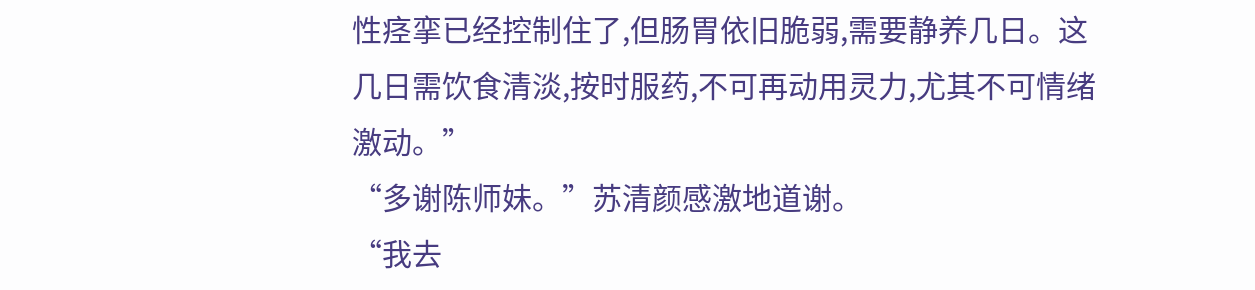性痉挛已经控制住了,但肠胃依旧脆弱,需要静养几日。这几日需饮食清淡,按时服药,不可再动用灵力,尤其不可情绪激动。”
“多谢陈师妹。”苏清颜感激地道谢。
“我去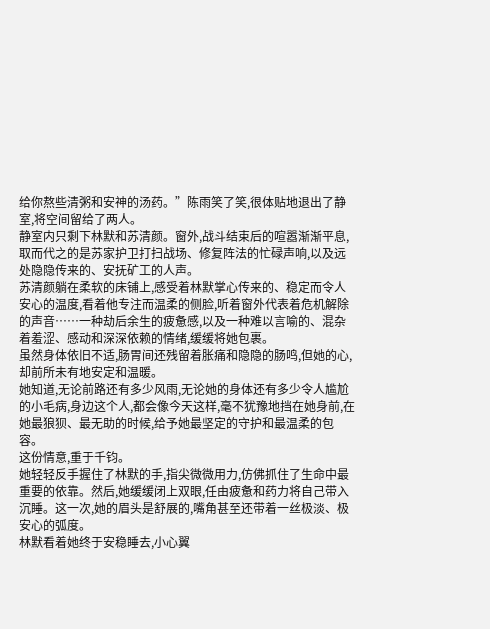给你熬些清粥和安神的汤药。”陈雨笑了笑,很体贴地退出了静室,将空间留给了两人。
静室内只剩下林默和苏清颜。窗外,战斗结束后的喧嚣渐渐平息,取而代之的是苏家护卫打扫战场、修复阵法的忙碌声响,以及远处隐隐传来的、安抚矿工的人声。
苏清颜躺在柔软的床铺上,感受着林默掌心传来的、稳定而令人安心的温度,看着他专注而温柔的侧脸,听着窗外代表着危机解除的声音……一种劫后余生的疲惫感,以及一种难以言喻的、混杂着羞涩、感动和深深依赖的情绪,缓缓将她包裹。
虽然身体依旧不适,肠胃间还残留着胀痛和隐隐的肠鸣,但她的心,却前所未有地安定和温暖。
她知道,无论前路还有多少风雨,无论她的身体还有多少令人尴尬的小毛病,身边这个人,都会像今天这样,毫不犹豫地挡在她身前,在她最狼狈、最无助的时候,给予她最坚定的守护和最温柔的包容。
这份情意,重于千钧。
她轻轻反手握住了林默的手,指尖微微用力,仿佛抓住了生命中最重要的依靠。然后,她缓缓闭上双眼,任由疲惫和药力将自己带入沉睡。这一次,她的眉头是舒展的,嘴角甚至还带着一丝极淡、极安心的弧度。
林默看着她终于安稳睡去,小心翼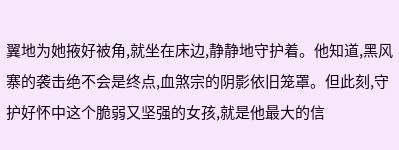翼地为她掖好被角,就坐在床边,静静地守护着。他知道,黑风寨的袭击绝不会是终点,血煞宗的阴影依旧笼罩。但此刻,守护好怀中这个脆弱又坚强的女孩,就是他最大的信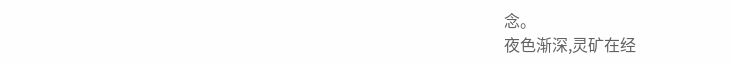念。
夜色渐深,灵矿在经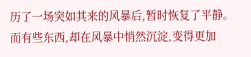历了一场突如其来的风暴后,暂时恢复了平静。而有些东西,却在风暴中悄然沉淀,变得更加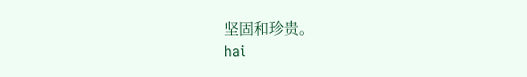坚固和珍贵。
hai